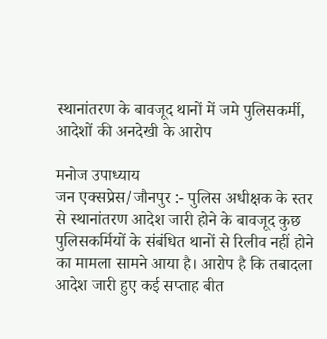स्थानांतरण के बावजूद थानों में जमे पुलिसकर्मी, आदेशों की अनदेखी के आरोप

मनोज उपाध्याय
जन एक्सप्रेस/जौनपुर :- पुलिस अधीक्षक के स्तर से स्थानांतरण आदेश जारी होने के बावजूद कुछ पुलिसकर्मियों के संबंधित थानों से रिलीव नहीं होने का मामला सामने आया है। आरोप है कि तबादला आदेश जारी हुए कई सप्ताह बीत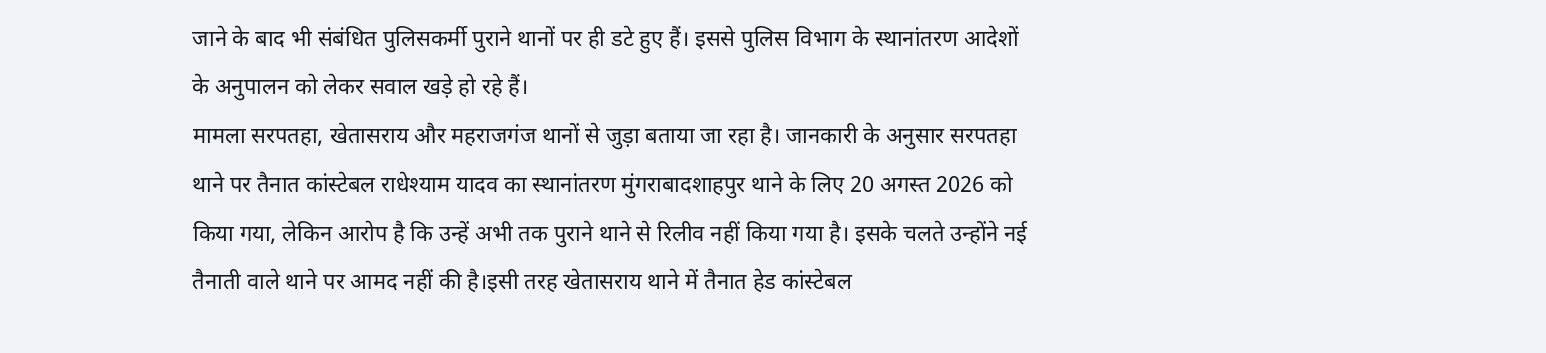जाने के बाद भी संबंधित पुलिसकर्मी पुराने थानों पर ही डटे हुए हैं। इससे पुलिस विभाग के स्थानांतरण आदेशों के अनुपालन को लेकर सवाल खड़े हो रहे हैं।
मामला सरपतहा, खेतासराय और महराजगंज थानों से जुड़ा बताया जा रहा है। जानकारी के अनुसार सरपतहा थाने पर तैनात कांस्टेबल राधेश्याम यादव का स्थानांतरण मुंगराबादशाहपुर थाने के लिए 20 अगस्त 2026 को किया गया, लेकिन आरोप है कि उन्हें अभी तक पुराने थाने से रिलीव नहीं किया गया है। इसके चलते उन्होंने नई तैनाती वाले थाने पर आमद नहीं की है।इसी तरह खेतासराय थाने में तैनात हेड कांस्टेबल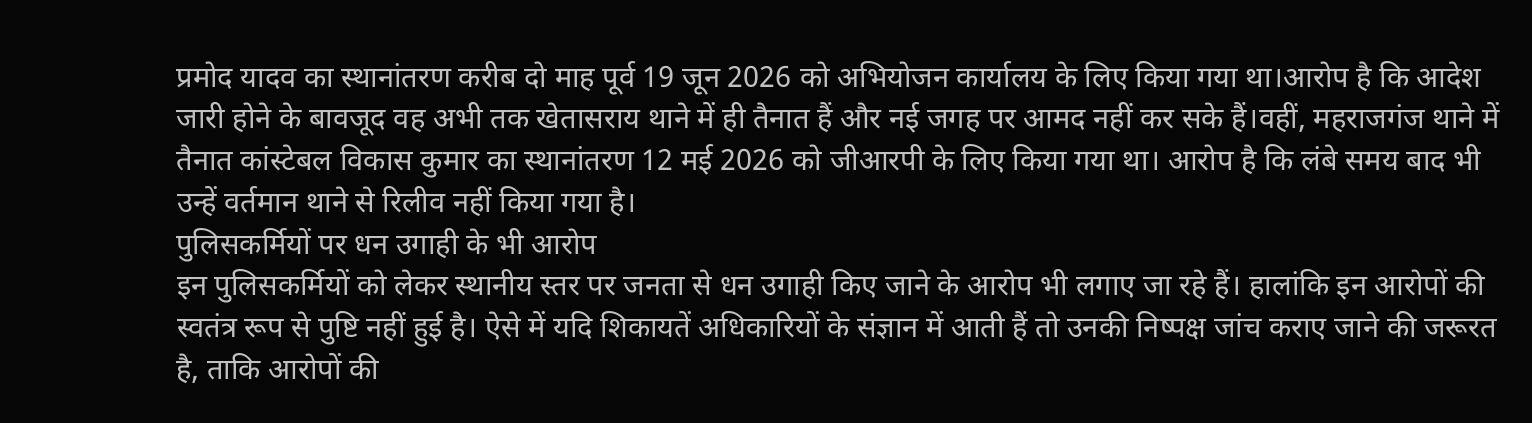प्रमोद यादव का स्थानांतरण करीब दो माह पूर्व 19 जून 2026 को अभियोजन कार्यालय के लिए किया गया था।आरोप है कि आदेश जारी होने के बावजूद वह अभी तक खेतासराय थाने में ही तैनात हैं और नई जगह पर आमद नहीं कर सके हैं।वहीं, महराजगंज थाने में तैनात कांस्टेबल विकास कुमार का स्थानांतरण 12 मई 2026 को जीआरपी के लिए किया गया था। आरोप है कि लंबे समय बाद भी उन्हें वर्तमान थाने से रिलीव नहीं किया गया है।
पुलिसकर्मियों पर धन उगाही के भी आरोप
इन पुलिसकर्मियों को लेकर स्थानीय स्तर पर जनता से धन उगाही किए जाने के आरोप भी लगाए जा रहे हैं। हालांकि इन आरोपों की स्वतंत्र रूप से पुष्टि नहीं हुई है। ऐसे में यदि शिकायतें अधिकारियों के संज्ञान में आती हैं तो उनकी निष्पक्ष जांच कराए जाने की जरूरत है, ताकि आरोपों की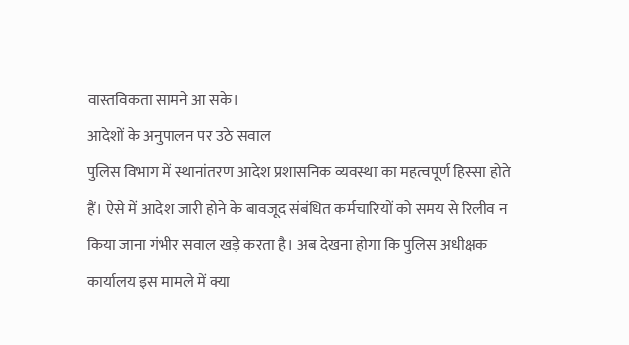वास्तविकता सामने आ सके।
आदेशों के अनुपालन पर उठे सवाल
पुलिस विभाग में स्थानांतरण आदेश प्रशासनिक व्यवस्था का महत्वपूर्ण हिस्सा होते हैं। ऐसे में आदेश जारी होने के बावजूद संबंधित कर्मचारियों को समय से रिलीव न किया जाना गंभीर सवाल खड़े करता है। अब देखना होगा कि पुलिस अधीक्षक कार्यालय इस मामले में क्या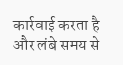कार्रवाई करता है और लंबे समय से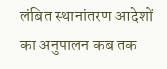लंबित स्थानांतरण आदेशों का अनुपालन कब तक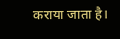कराया जाता है।